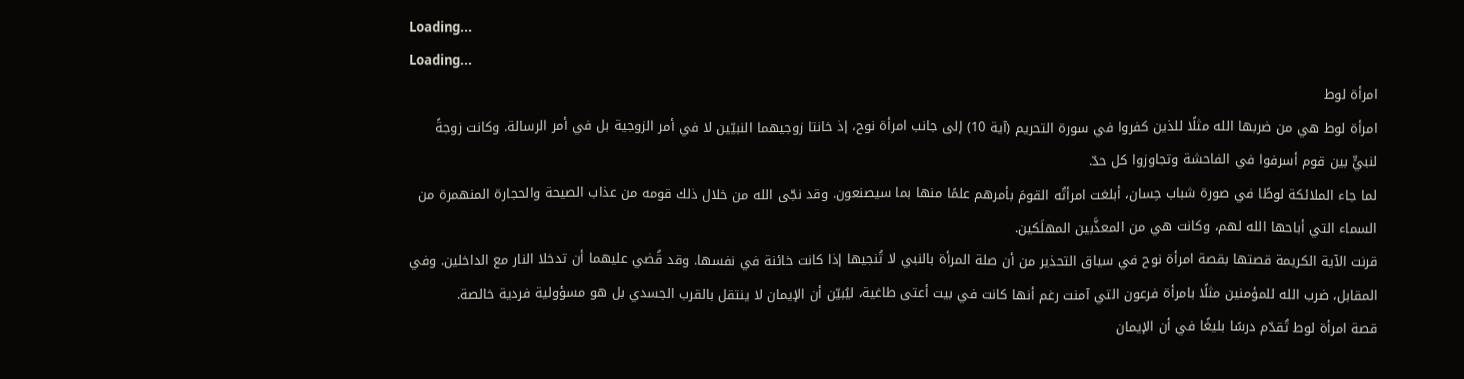Loading...
Loading...
امرأة لوط
امرأة لوط هي من ضربها الله مثلًا للذين كفروا في سورة التحريم (آية 10) إلى جانب امرأة نوح، إذ خانتا زوجيهما النبيّين لا في أمر الزوجية بل في أمر الرسالة. وكانت زوجةً لنبيٍّ بين قوم أسرفوا في الفاحشة وتجاوزوا كل حدّ.
لما جاء الملائكة لوطًا في صورة شباب حِسان، أبلغت امرأتُه القومَ بأمرهم علمًا منها بما سيصنعون. وقد نجّى الله من خلال ذلك قومه من عذاب الصيحة والحجارة المنهمرة من السماء التي أباحها الله لهم، وكانت هي من المعذَّبين المهلَكين.
قرنت الآية الكريمة قصتها بقصة امرأة نوح في سياق التحذير من أن صلة المرأة بالنبي لا تُنجيها إذا كانت خائنة في نفسها. وقد قُضي عليهما أن تدخلا النار مع الداخلين. وفي المقابل، ضرب الله للمؤمنين مثلًا بامرأة فرعون التي آمنت رغم أنها كانت في بيت أعتى طاغية، ليُبيّن أن الإيمان لا ينتقل بالقرب الجسدي بل هو مسؤولية فردية خالصة.
قصة امرأة لوط تُقدّم درسًا بليغًا في أن الإيمان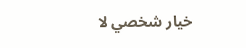خيار شخصي لا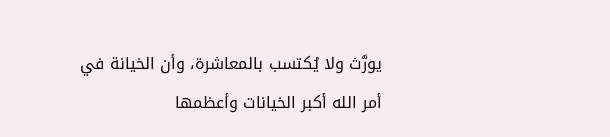يورَّث ولا يُكتسب بالمعاشرة، وأن الخيانة في أمر الله أكبر الخيانات وأعظمها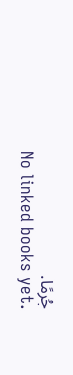جُرمًا.
No linked books yet.